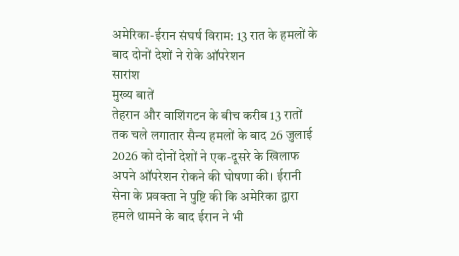अमेरिका-ईरान संघर्ष विराम: 13 रात के हमलों के बाद दोनों देशों ने रोके ऑपरेशन
सारांश
मुख्य बातें
तेहरान और वाशिंगटन के बीच करीब 13 रातों तक चले लगातार सैन्य हमलों के बाद 26 जुलाई 2026 को दोनों देशों ने एक-दूसरे के खिलाफ अपने ऑपरेशन रोकने की घोषणा की। ईरानी सेना के प्रवक्ता ने पुष्टि की कि अमेरिका द्वारा हमले थामने के बाद ईरान ने भी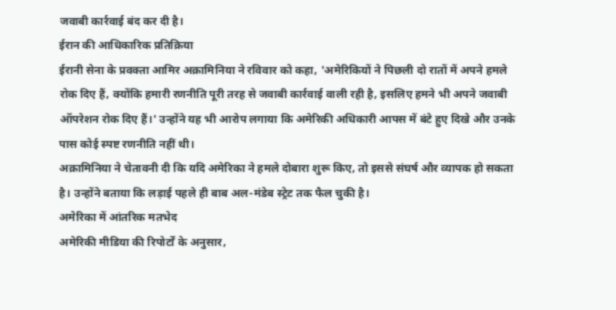जवाबी कार्रवाई बंद कर दी है।
ईरान की आधिकारिक प्रतिक्रिया
ईरानी सेना के प्रवक्ता आमिर अक्रामिनिया ने रविवार को कहा, 'अमेरिकियों ने पिछली दो रातों में अपने हमले रोक दिए हैं, क्योंकि हमारी रणनीति पूरी तरह से जवाबी कार्रवाई वाली रही है, इसलिए हमने भी अपने जवाबी ऑपरेशन रोक दिए हैं।' उन्होंने यह भी आरोप लगाया कि अमेरिकी अधिकारी आपस में बंटे हुए दिखे और उनके पास कोई स्पष्ट रणनीति नहीं थी।
अक्रामिनिया ने चेतावनी दी कि यदि अमेरिका ने हमले दोबारा शुरू किए, तो इससे संघर्ष और व्यापक हो सकता है। उन्होंने बताया कि लड़ाई पहले ही बाब अल-मंडेब स्ट्रेट तक फैल चुकी है।
अमेरिका में आंतरिक मतभेद
अमेरिकी मीडिया की रिपोर्टों के अनुसार,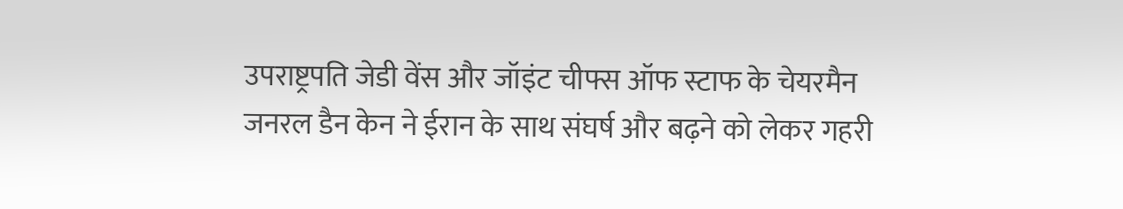उपराष्ट्रपति जेडी वेंस और जॉइंट चीफ्स ऑफ स्टाफ के चेयरमैन जनरल डैन केन ने ईरान के साथ संघर्ष और बढ़ने को लेकर गहरी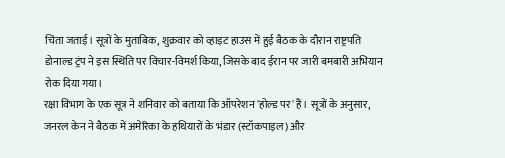चिंता जताई। सूत्रों के मुताबिक, शुक्रवार को व्हाइट हाउस में हुई बैठक के दौरान राष्ट्रपति डोनाल्ड ट्रंप ने इस स्थिति पर विचार-विमर्श किया, जिसके बाद ईरान पर जारी बमबारी अभियान रोक दिया गया।
रक्षा विभाग के एक सूत्र ने शनिवार को बताया कि ऑपरेशन 'होल्ड पर' हैं। सूत्रों के अनुसार, जनरल केन ने बैठक में अमेरिका के हथियारों के भंडार (स्टॉकपाइल) और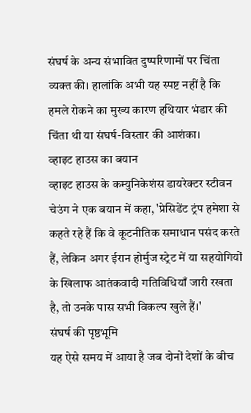संघर्ष के अन्य संभावित दुष्परिणामों पर चिंता व्यक्त की। हालांकि अभी यह स्पष्ट नहीं है कि हमले रोकने का मुख्य कारण हथियार भंडार की चिंता थी या संघर्ष-विस्तार की आशंका।
व्हाइट हाउस का बयान
व्हाइट हाउस के कम्युनिकेशंस डायरेक्टर स्टीवन चेउंग ने एक बयान में कहा, 'प्रेसिडेंट ट्रंप हमेशा से कहते रहे हैं कि वे कूटनीतिक समाधान पसंद करते हैं, लेकिन अगर ईरान होर्मुज स्ट्रेट में या सहयोगियों के खिलाफ आतंकवादी गतिविधियाँ जारी रखता है, तो उनके पास सभी विकल्प खुले हैं।'
संघर्ष की पृष्ठभूमि
यह ऐसे समय में आया है जब दोनों देशों के बीच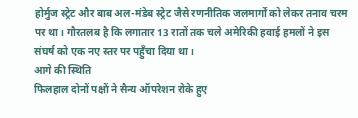होर्मुज स्ट्रेट और बाब अल-मंडेब स्ट्रेट जैसे रणनीतिक जलमार्गों को लेकर तनाव चरम पर था। गौरतलब है कि लगातार 13 रातों तक चले अमेरिकी हवाई हमलों ने इस संघर्ष को एक नए स्तर पर पहुँचा दिया था।
आगे की स्थिति
फिलहाल दोनों पक्षों ने सैन्य ऑपरेशन रोके हुए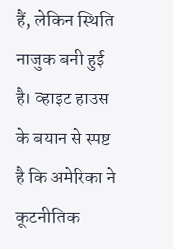हैं, लेकिन स्थिति नाजुक बनी हुई है। व्हाइट हाउस के बयान से स्पष्ट है कि अमेरिका ने कूटनीतिक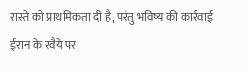रास्ते को प्राथमिकता दी है, परंतु भविष्य की कार्रवाई ईरान के रवैये पर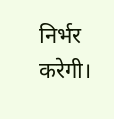निर्भर करेगी।